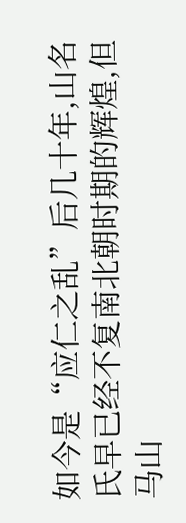如今是“应仁之乱”后几十年,山名氏早已经不复南北朝时期的辉煌,但马山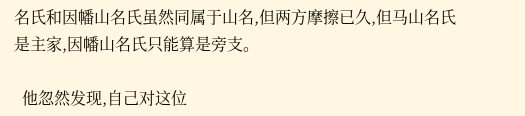名氏和因幡山名氏虽然同属于山名,但两方摩擦已久,但马山名氏是主家,因幡山名氏只能算是旁支。

  他忽然发现,自己对这位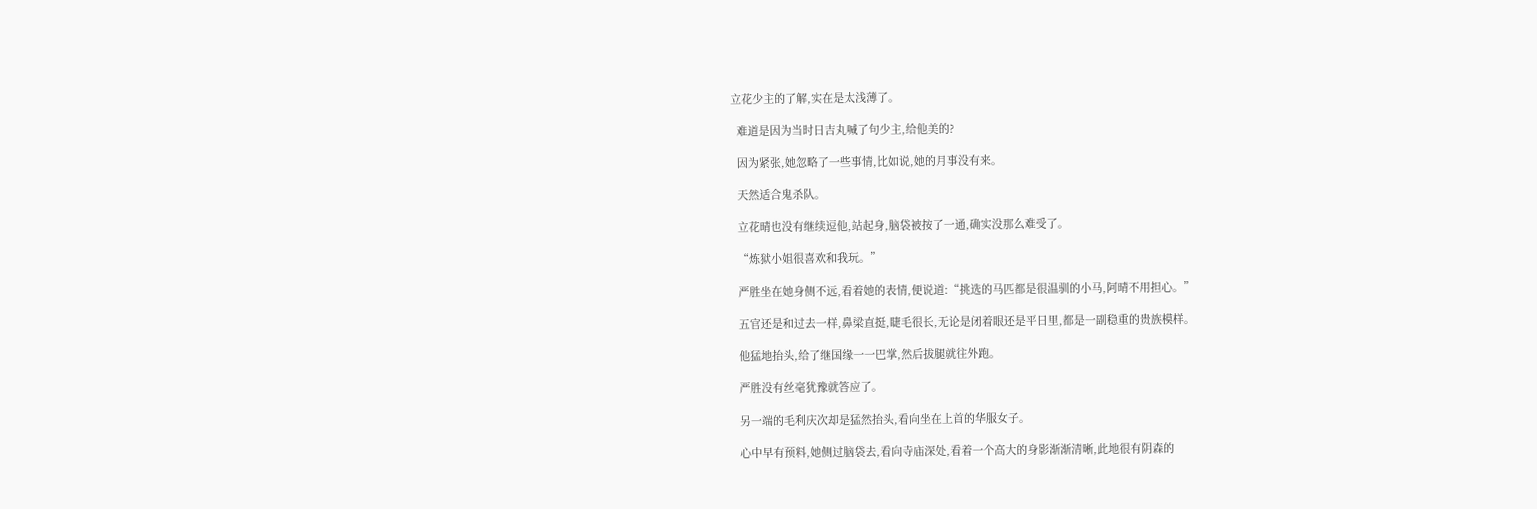立花少主的了解,实在是太浅薄了。

  难道是因为当时日吉丸喊了句少主,给他美的?

  因为紧张,她忽略了一些事情,比如说,她的月事没有来。

  天然适合鬼杀队。

  立花晴也没有继续逗他,站起身,脑袋被按了一通,确实没那么难受了。

  “炼狱小姐很喜欢和我玩。”

  严胜坐在她身侧不远,看着她的表情,便说道:“挑选的马匹都是很温驯的小马,阿晴不用担心。”

  五官还是和过去一样,鼻梁直挺,睫毛很长,无论是闭着眼还是平日里,都是一副稳重的贵族模样。

  他猛地抬头,给了继国缘一一巴掌,然后拔腿就往外跑。

  严胜没有丝毫犹豫就答应了。

  另一端的毛利庆次却是猛然抬头,看向坐在上首的华服女子。

  心中早有预料,她侧过脑袋去,看向寺庙深处,看着一个高大的身影渐渐清晰,此地很有阴森的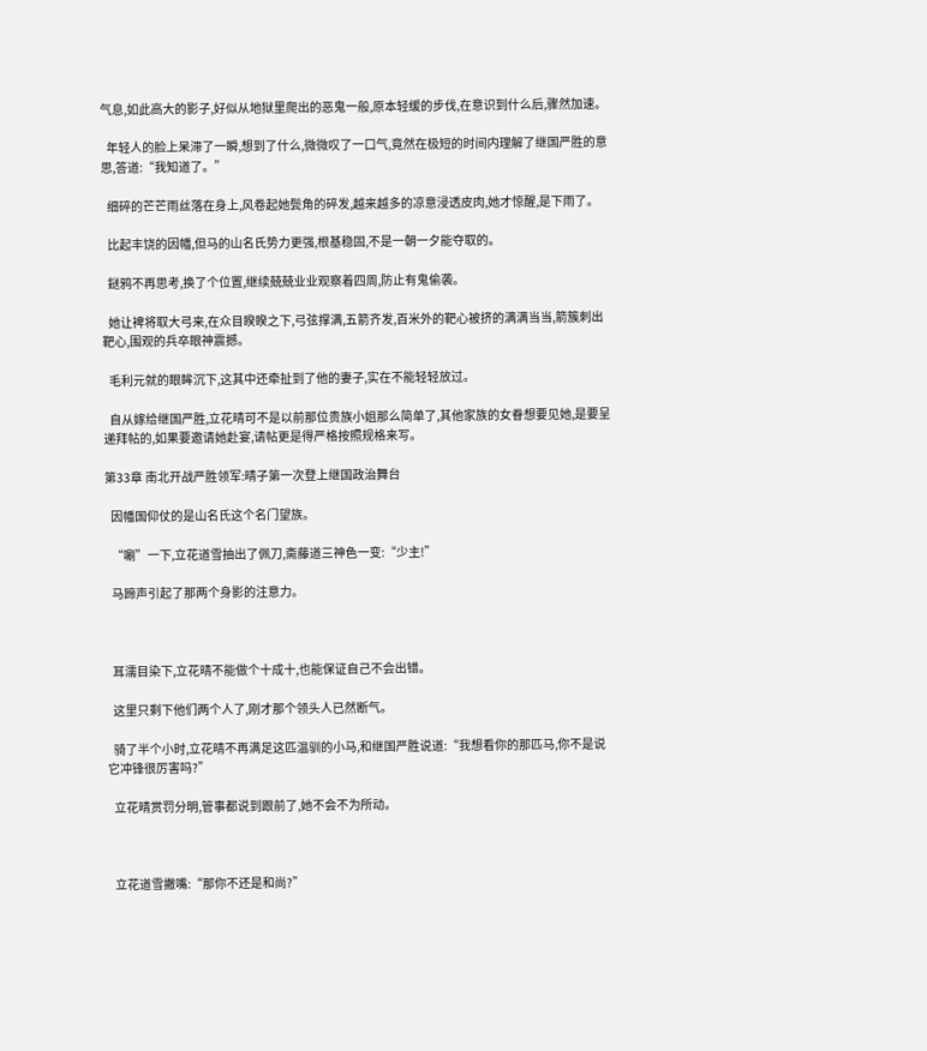气息,如此高大的影子,好似从地狱里爬出的恶鬼一般,原本轻缓的步伐,在意识到什么后,骤然加速。

  年轻人的脸上呆滞了一瞬,想到了什么,微微叹了一口气,竟然在极短的时间内理解了继国严胜的意思,答道:“我知道了。”

  细碎的芒芒雨丝落在身上,风卷起她鬓角的碎发,越来越多的凉意浸透皮肉,她才惊醒,是下雨了。

  比起丰饶的因幡,但马的山名氏势力更强,根基稳固,不是一朝一夕能夺取的。

  鎹鸦不再思考,换了个位置,继续兢兢业业观察着四周,防止有鬼偷袭。

  她让裨将取大弓来,在众目睽睽之下,弓弦撑满,五箭齐发,百米外的靶心被挤的满满当当,箭簇刺出靶心,围观的兵卒眼神震撼。

  毛利元就的眼眸沉下,这其中还牵扯到了他的妻子,实在不能轻轻放过。

  自从嫁给继国严胜,立花晴可不是以前那位贵族小姐那么简单了,其他家族的女眷想要见她,是要呈递拜帖的,如果要邀请她赴宴,请帖更是得严格按照规格来写。

第33章 南北开战严胜领军:晴子第一次登上继国政治舞台

  因幡国仰仗的是山名氏这个名门望族。

  “唰”一下,立花道雪抽出了佩刀,斋藤道三神色一变:“少主!”

  马蹄声引起了那两个身影的注意力。



  耳濡目染下,立花晴不能做个十成十,也能保证自己不会出错。

  这里只剩下他们两个人了,刚才那个领头人已然断气。

  骑了半个小时,立花晴不再满足这匹温驯的小马,和继国严胜说道:“我想看你的那匹马,你不是说它冲锋很厉害吗?”

  立花晴赏罚分明,管事都说到跟前了,她不会不为所动。



  立花道雪撇嘴:“那你不还是和尚?”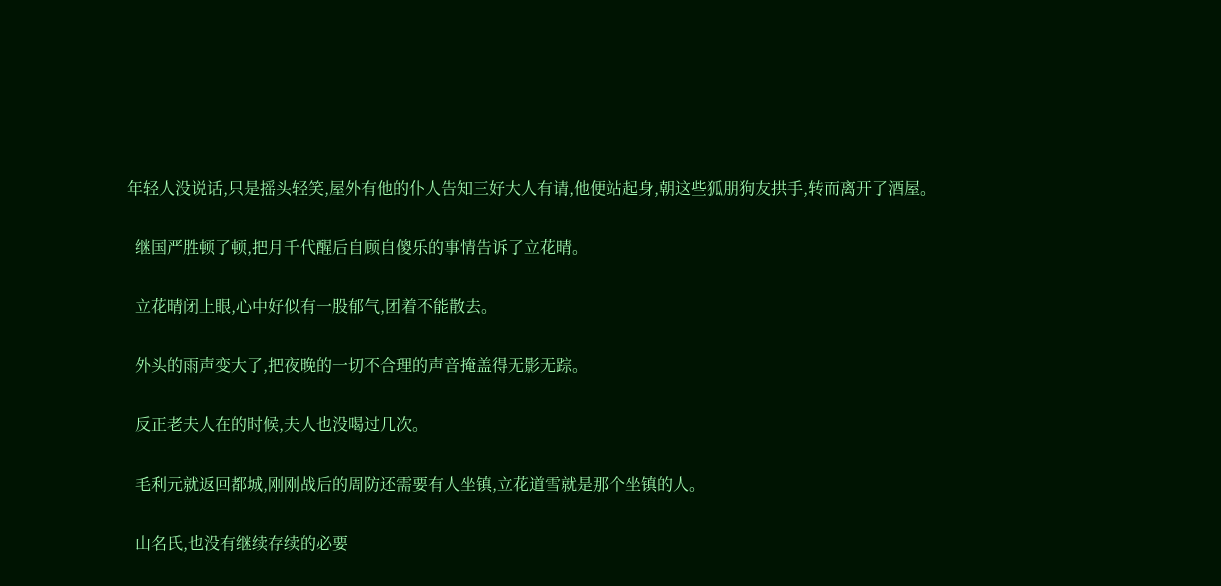年轻人没说话,只是摇头轻笑,屋外有他的仆人告知三好大人有请,他便站起身,朝这些狐朋狗友拱手,转而离开了酒屋。

  继国严胜顿了顿,把月千代醒后自顾自傻乐的事情告诉了立花晴。

  立花晴闭上眼,心中好似有一股郁气,团着不能散去。

  外头的雨声变大了,把夜晚的一切不合理的声音掩盖得无影无踪。

  反正老夫人在的时候,夫人也没喝过几次。

  毛利元就返回都城,刚刚战后的周防还需要有人坐镇,立花道雪就是那个坐镇的人。

  山名氏,也没有继续存续的必要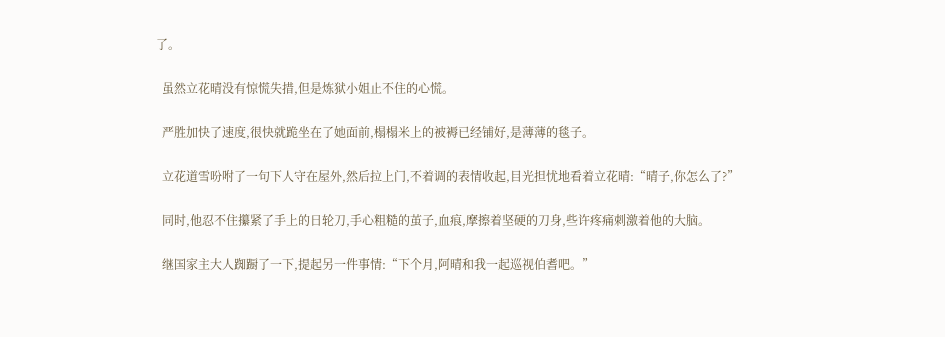了。

  虽然立花晴没有惊慌失措,但是炼狱小姐止不住的心慌。

  严胜加快了速度,很快就跪坐在了她面前,榻榻米上的被褥已经铺好,是薄薄的毯子。

  立花道雪吩咐了一句下人守在屋外,然后拉上门,不着调的表情收起,目光担忧地看着立花晴:“晴子,你怎么了?”

  同时,他忍不住攥紧了手上的日轮刀,手心粗糙的茧子,血痕,摩擦着坚硬的刀身,些许疼痛刺激着他的大脑。

  继国家主大人踟蹰了一下,提起另一件事情:“下个月,阿晴和我一起巡视伯耆吧。”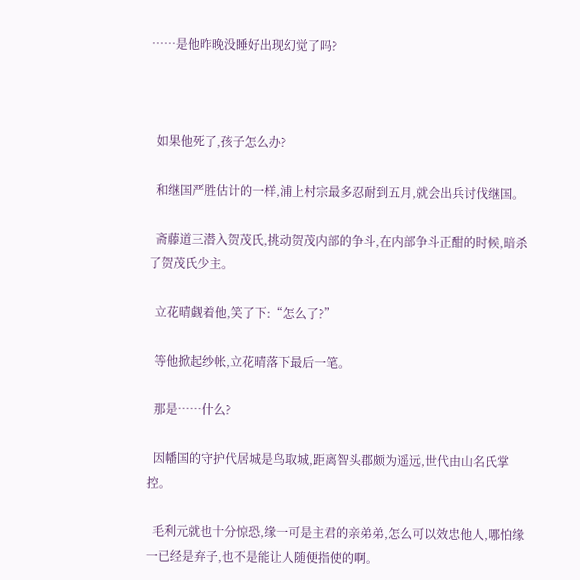……是他昨晚没睡好出现幻觉了吗?



  如果他死了,孩子怎么办?

  和继国严胜估计的一样,浦上村宗最多忍耐到五月,就会出兵讨伐继国。

  斋藤道三潜入贺茂氏,挑动贺茂内部的争斗,在内部争斗正酣的时候,暗杀了贺茂氏少主。

  立花晴觑着他,笑了下:“怎么了?”

  等他掀起纱帐,立花晴落下最后一笔。

  那是……什么?

  因幡国的守护代居城是鸟取城,距离智头郡颇为遥远,世代由山名氏掌控。

  毛利元就也十分惊恐,缘一可是主君的亲弟弟,怎么可以效忠他人,哪怕缘一已经是弃子,也不是能让人随便指使的啊。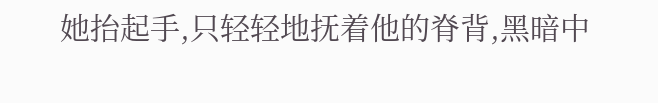她抬起手,只轻轻地抚着他的脊背,黑暗中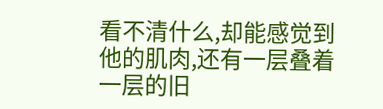看不清什么,却能感觉到他的肌肉,还有一层叠着一层的旧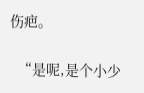伤疤。

  “是呢,是个小少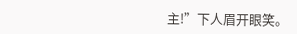主!”下人眉开眼笑。